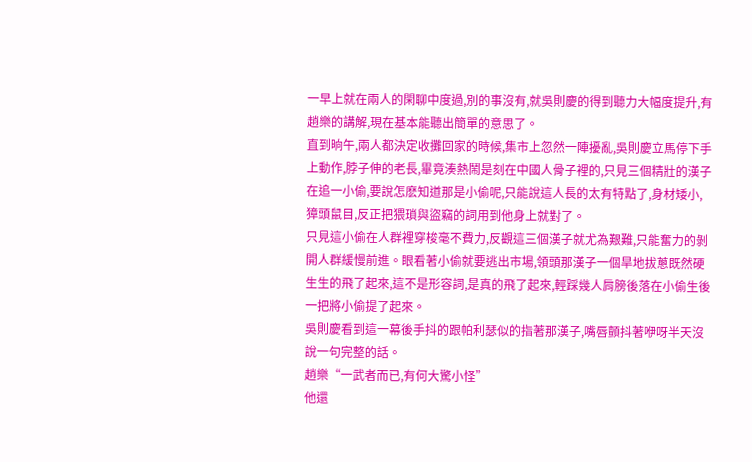一早上就在兩人的閑聊中度過,別的事沒有,就吳則慶的得到聽力大幅度提升,有趙樂的講解,現在基本能聽出簡單的意思了。
直到晌午,兩人都決定收攤回家的時候,集市上忽然一陣擾亂,吳則慶立馬停下手上動作,脖子伸的老長,畢竟湊熱鬧是刻在中國人骨子裡的,只見三個精壯的漢子在追一小偷,要說怎麽知道那是小偷呢,只能說這人長的太有特點了,身材矮小,獐頭鼠目,反正把猥瑣與盜竊的詞用到他身上就對了。
只見這小偷在人群裡穿梭毫不費力,反觀這三個漢子就尤為艱難,只能奮力的剝開人群緩慢前進。眼看著小偷就要逃出市場,領頭那漢子一個旱地拔蔥既然硬生生的飛了起來,這不是形容詞,是真的飛了起來,輕踩幾人肩膀後落在小偷生後一把將小偷提了起來。
吳則慶看到這一幕後手抖的跟帕利瑟似的指著那漢子,嘴唇顫抖著咿呀半天沒說一句完整的話。
趙樂“一武者而已,有何大驚小怪”
他還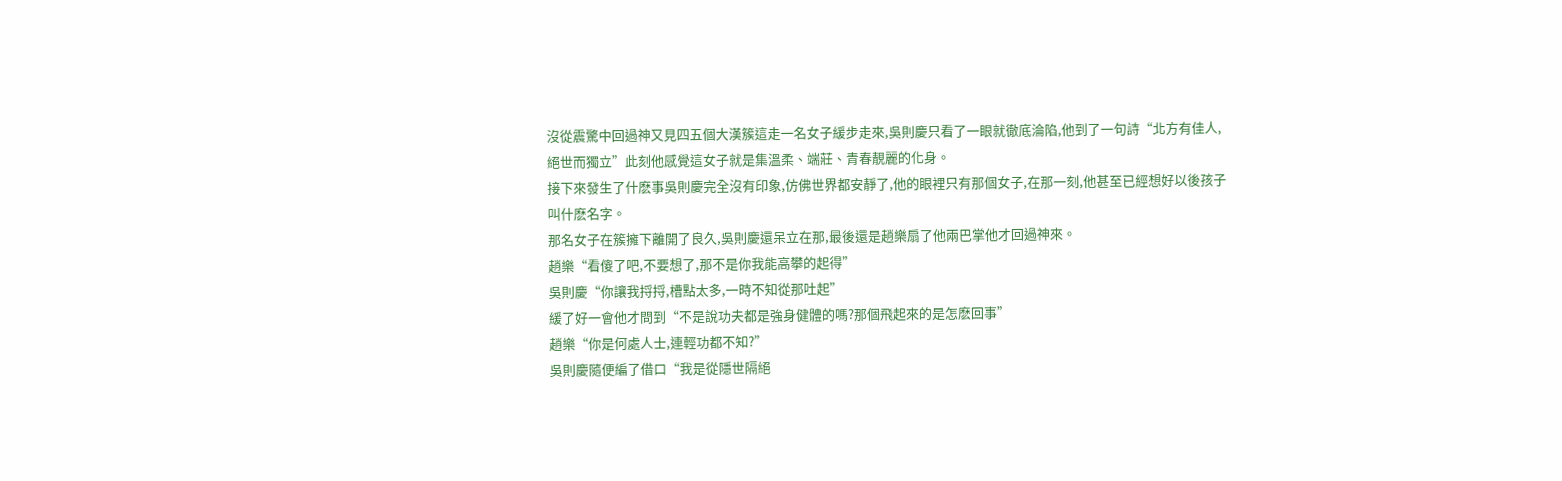沒從震驚中回過神又見四五個大漢簇這走一名女子緩步走來,吳則慶只看了一眼就徹底淪陷,他到了一句詩“北方有佳人,絕世而獨立”此刻他感覺這女子就是集溫柔、端莊、青春靚麗的化身。
接下來發生了什麽事吳則慶完全沒有印象,仿佛世界都安靜了,他的眼裡只有那個女子,在那一刻,他甚至已經想好以後孩子叫什麽名字。
那名女子在簇擁下離開了良久,吳則慶還呆立在那,最後還是趙樂扇了他兩巴掌他才回過神來。
趙樂“看傻了吧,不要想了,那不是你我能高攀的起得”
吳則慶“你讓我捋捋,槽點太多,一時不知從那吐起”
緩了好一會他才問到“不是說功夫都是強身健體的嗎?那個飛起來的是怎麽回事”
趙樂“你是何處人士,連輕功都不知?”
吳則慶隨便編了借口“我是從隱世隔絕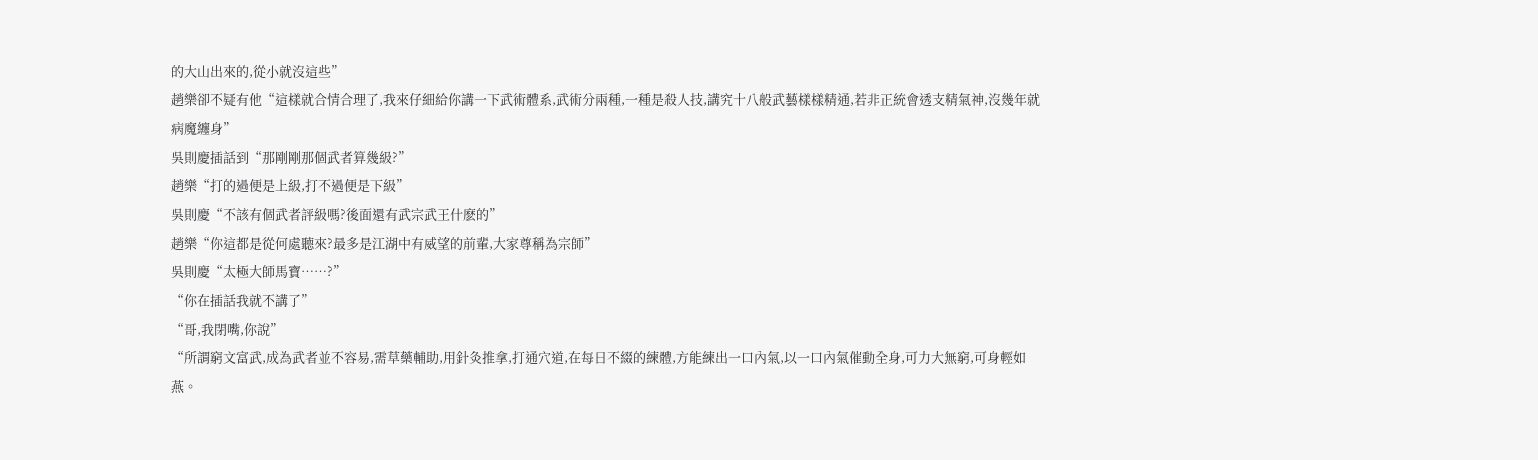的大山出來的,從小就沒這些”
趙樂卻不疑有他“這樣就合情合理了,我來仔細給你講一下武術體系,武術分兩種,一種是殺人技,講究十八般武藝樣樣精通,若非正統會透支精氣神,沒幾年就病魔纏身”
吳則慶插話到“那剛剛那個武者算幾級?”
趙樂“打的過便是上級,打不過便是下級”
吳則慶“不該有個武者評級嗎?後面還有武宗武王什麽的”
趙樂“你這都是從何處聽來?最多是江湖中有威望的前輩,大家尊稱為宗師”
吳則慶“太極大師馬寶……?”
“你在插話我就不講了”
“哥,我閉嘴,你說”
“所謂窮文富武,成為武者並不容易,需草藥輔助,用針灸推拿,打通穴道,在每日不綴的練體,方能練出一口內氣,以一口內氣催動全身,可力大無窮,可身輕如燕。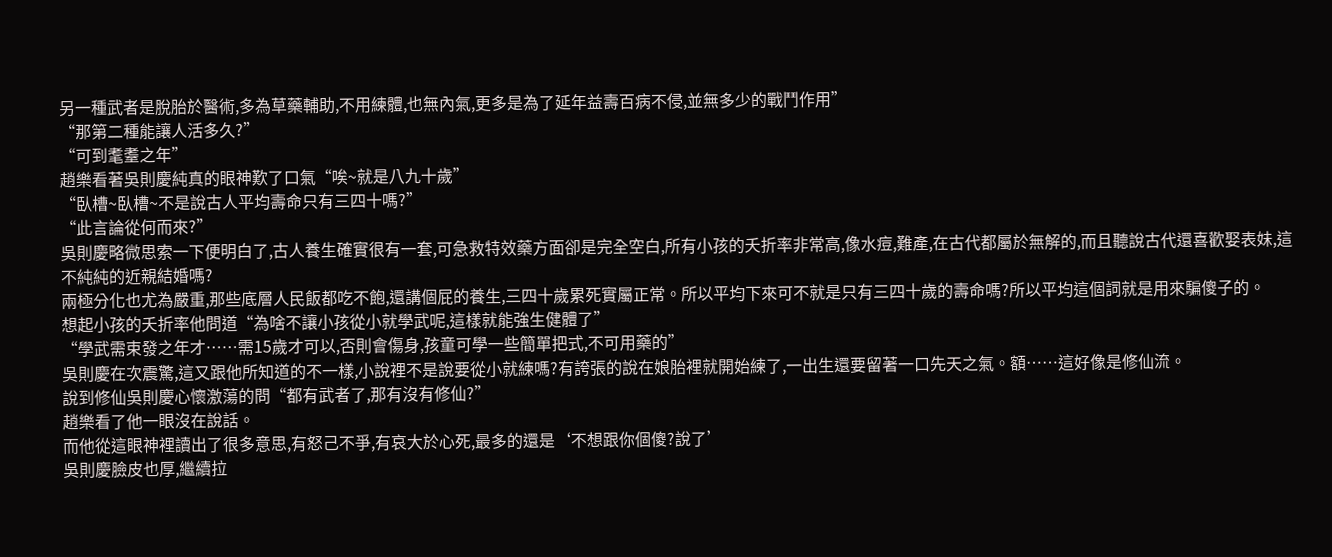另一種武者是脫胎於醫術,多為草藥輔助,不用練體,也無內氣,更多是為了延年益壽百病不侵,並無多少的戰鬥作用”
“那第二種能讓人活多久?”
“可到耄耋之年”
趙樂看著吳則慶純真的眼神歎了口氣“唉~就是八九十歲”
“臥槽~臥槽~不是說古人平均壽命只有三四十嗎?”
“此言論從何而來?”
吳則慶略微思索一下便明白了,古人養生確實很有一套,可急救特效藥方面卻是完全空白,所有小孩的夭折率非常高,像水痘,難產,在古代都屬於無解的,而且聽說古代還喜歡娶表妹,這不純純的近親結婚嗎?
兩極分化也尤為嚴重,那些底層人民飯都吃不飽,還講個屁的養生,三四十歲累死實屬正常。所以平均下來可不就是只有三四十歲的壽命嗎?所以平均這個詞就是用來騙傻子的。
想起小孩的夭折率他問道“為啥不讓小孩從小就學武呢,這樣就能強生健體了”
“學武需束發之年才……需15歲才可以,否則會傷身,孩童可學一些簡單把式,不可用藥的”
吳則慶在次震驚,這又跟他所知道的不一樣,小說裡不是說要從小就練嗎?有誇張的說在娘胎裡就開始練了,一出生還要留著一口先天之氣。額……這好像是修仙流。
說到修仙吳則慶心懷激蕩的問“都有武者了,那有沒有修仙?”
趙樂看了他一眼沒在說話。
而他從這眼神裡讀出了很多意思,有怒己不爭,有哀大於心死,最多的還是‘不想跟你個傻?說了’
吳則慶臉皮也厚,繼續拉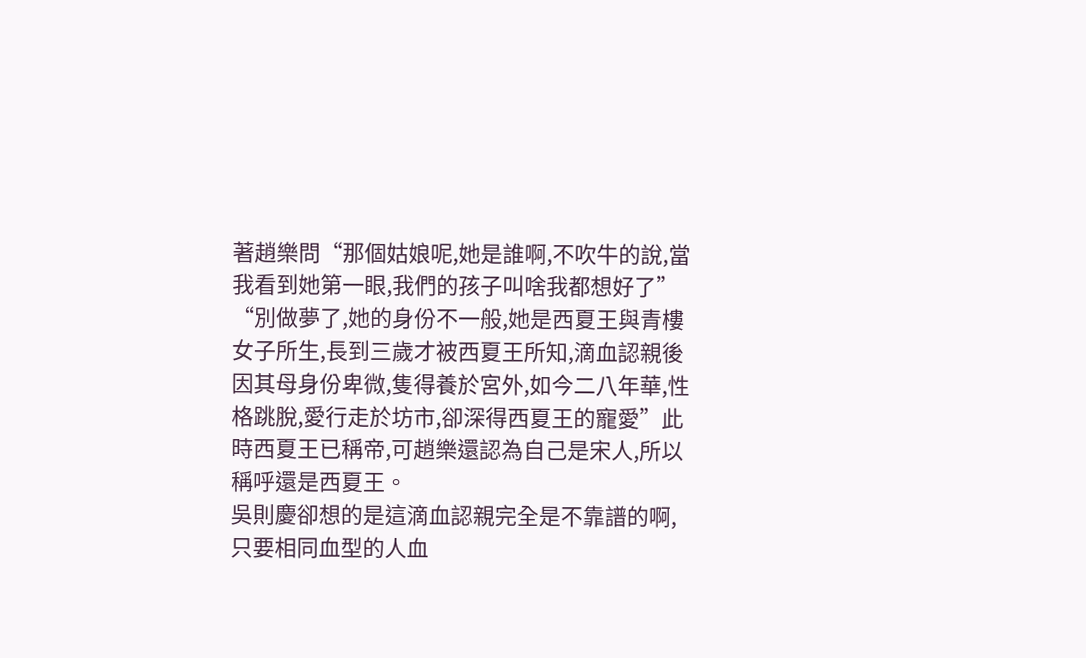著趙樂問“那個姑娘呢,她是誰啊,不吹牛的說,當我看到她第一眼,我們的孩子叫啥我都想好了”
“別做夢了,她的身份不一般,她是西夏王與青樓女子所生,長到三歲才被西夏王所知,滴血認親後因其母身份卑微,隻得養於宮外,如今二八年華,性格跳脫,愛行走於坊市,卻深得西夏王的寵愛”此時西夏王已稱帝,可趙樂還認為自己是宋人,所以稱呼還是西夏王。
吳則慶卻想的是這滴血認親完全是不靠譜的啊,只要相同血型的人血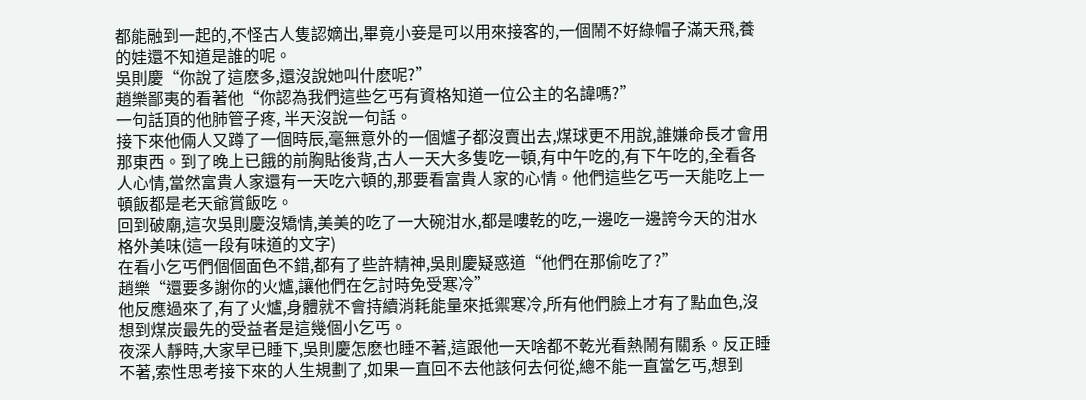都能融到一起的,不怪古人隻認嫡出,畢竟小妾是可以用來接客的,一個鬧不好綠帽子滿天飛,養的娃還不知道是誰的呢。
吳則慶“你說了這麽多,還沒說她叫什麽呢?”
趙樂鄙夷的看著他“你認為我們這些乞丐有資格知道一位公主的名諱嗎?”
一句話頂的他肺管子疼, 半天沒說一句話。
接下來他倆人又蹲了一個時辰,毫無意外的一個爐子都沒賣出去,煤球更不用說,誰嫌命長才會用那東西。到了晚上已餓的前胸貼後背,古人一天大多隻吃一頓,有中午吃的,有下午吃的,全看各人心情,當然富貴人家還有一天吃六頓的,那要看富貴人家的心情。他們這些乞丐一天能吃上一頓飯都是老天爺賞飯吃。
回到破廟,這次吳則慶沒矯情,美美的吃了一大碗泔水,都是嘍乾的吃,一邊吃一邊誇今天的泔水格外美味(這一段有味道的文字)
在看小乞丐們個個面色不錯,都有了些許精神,吳則慶疑惑道“他們在那偷吃了?”
趙樂“還要多謝你的火爐,讓他們在乞討時免受寒冷”
他反應過來了,有了火爐,身體就不會持續消耗能量來抵禦寒冷,所有他們臉上才有了點血色,沒想到煤炭最先的受益者是這幾個小乞丐。
夜深人靜時,大家早已睡下,吳則慶怎麽也睡不著,這跟他一天啥都不乾光看熱鬧有關系。反正睡不著,索性思考接下來的人生規劃了,如果一直回不去他該何去何從,總不能一直當乞丐,想到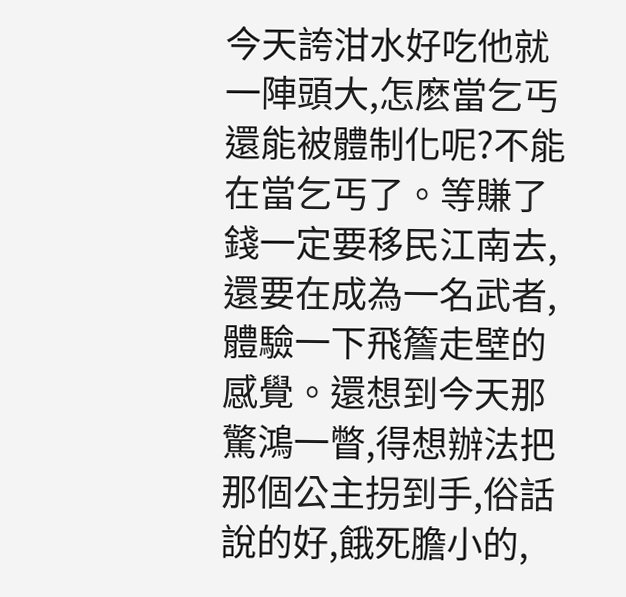今天誇泔水好吃他就一陣頭大,怎麽當乞丐還能被體制化呢?不能在當乞丐了。等賺了錢一定要移民江南去,還要在成為一名武者,體驗一下飛簷走壁的感覺。還想到今天那驚鴻一瞥,得想辦法把那個公主拐到手,俗話說的好,餓死膽小的,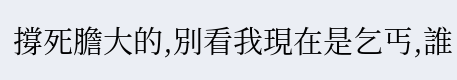撐死膽大的,別看我現在是乞丐,誰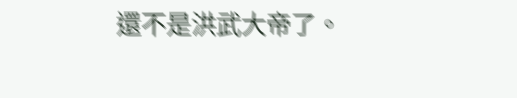還不是洪武大帝了。